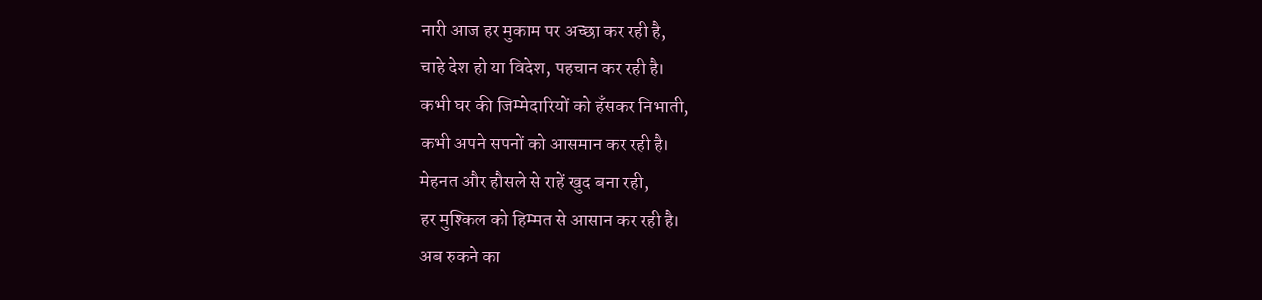नारी आज हर मुकाम पर अच्छा कर रही है,
चाहे देश हो या विदेश, पहचान कर रही है।
कभी घर की जिम्मेदारियों को हँसकर निभाती,
कभी अपने सपनों को आसमान कर रही है।
मेहनत और हौसले से राहें खुद बना रही,
हर मुश्किल को हिम्मत से आसान कर रही है।
अब रुकने का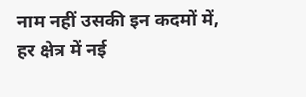नाम नहीं उसकी इन कदमों में,
हर क्षेत्र में नई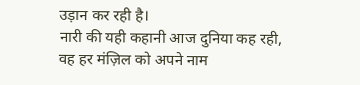उड़ान कर रही है।
नारी की यही कहानी आज दुनिया कह रही,
वह हर मंज़िल को अपने नाम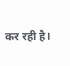कर रही है।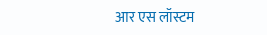आर एस लॉस्टम